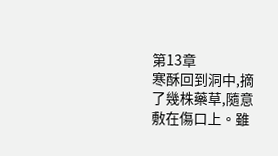第13章
寒酥回到洞中,摘了幾株藥草,隨意敷在傷口上。雖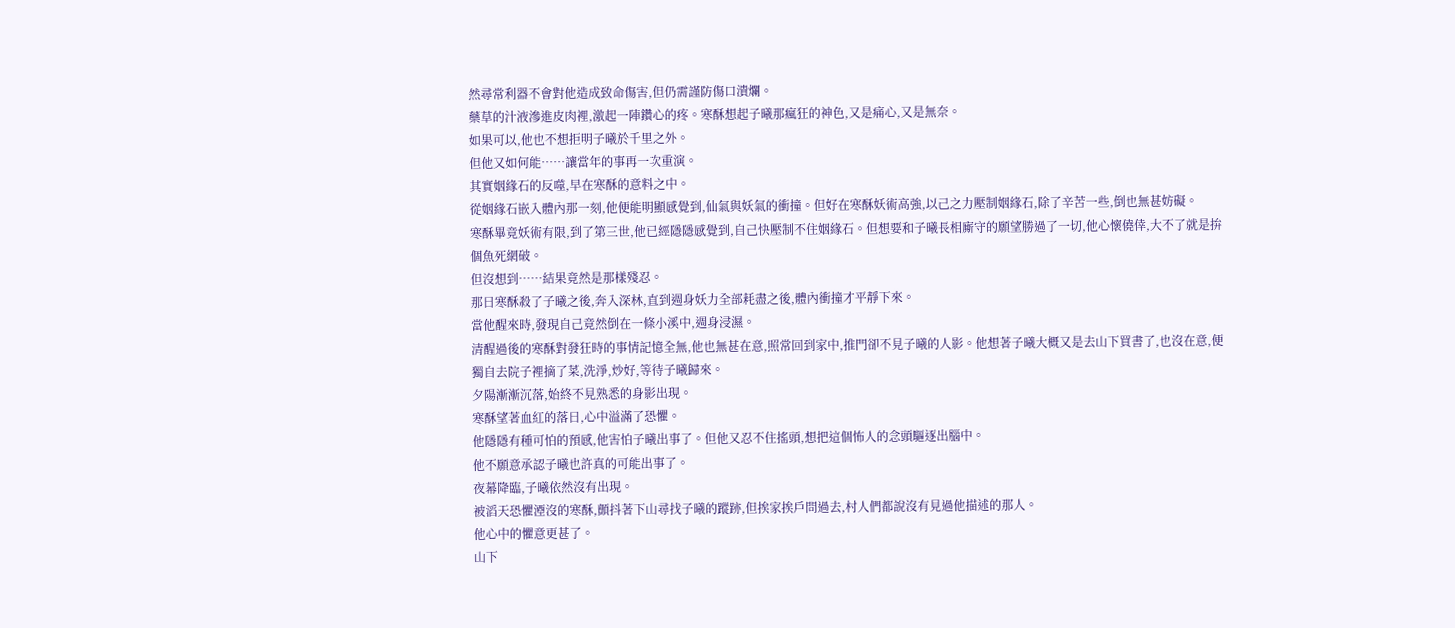然尋常利器不會對他造成致命傷害,但仍需謹防傷口潰爛。
藥草的汁液滲進皮肉裡,激起一陣鑽心的疼。寒酥想起子曦那瘋狂的神色,又是痛心,又是無奈。
如果可以,他也不想拒明子曦於千里之外。
但他又如何能……讓當年的事再一次重演。
其實姻緣石的反噬,早在寒酥的意料之中。
從姻緣石嵌入體內那一刻,他便能明顯感覺到,仙氣與妖氣的衝撞。但好在寒酥妖術高強,以己之力壓制姻緣石,除了辛苦一些,倒也無甚妨礙。
寒酥畢竟妖術有限,到了第三世,他已經隱隱感覺到,自己快壓制不住姻緣石。但想要和子曦長相廝守的願望勝過了一切,他心懷僥倖,大不了就是拚個魚死網破。
但沒想到……結果竟然是那樣殘忍。
那日寒酥殺了子曦之後,奔入深林,直到週身妖力全部耗盡之後,體內衝撞才平靜下來。
當他醒來時,發現自己竟然倒在一條小溪中,週身浸濕。
清醒過後的寒酥對發狂時的事情記憶全無,他也無甚在意,照常回到家中,推門卻不見子曦的人影。他想著子曦大概又是去山下買書了,也沒在意,便獨自去院子裡摘了菜,洗淨,炒好,等待子曦歸來。
夕陽漸漸沉落,始終不見熟悉的身影出現。
寒酥望著血紅的落日,心中溢滿了恐懼。
他隱隱有種可怕的預感,他害怕子曦出事了。但他又忍不住搖頭,想把這個怖人的念頭驅逐出腦中。
他不願意承認子曦也許真的可能出事了。
夜幕降臨,子曦依然沒有出現。
被滔天恐懼湮沒的寒酥,顫抖著下山尋找子曦的蹤跡,但挨家挨戶問過去,村人們都說沒有見過他描述的那人。
他心中的懼意更甚了。
山下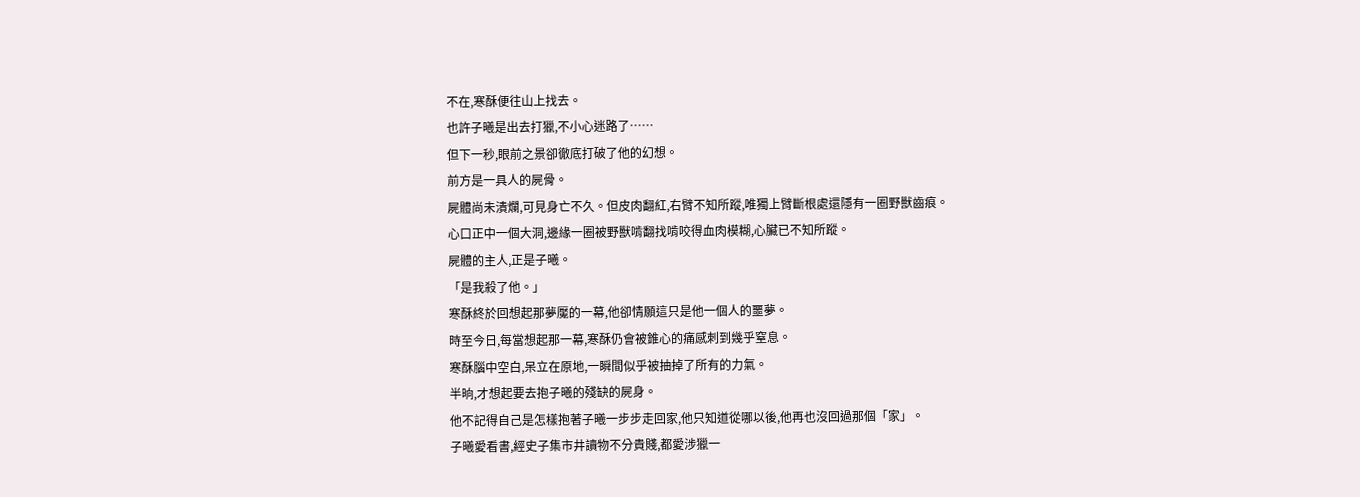不在,寒酥便往山上找去。
也許子曦是出去打獵,不小心迷路了……
但下一秒,眼前之景卻徹底打破了他的幻想。
前方是一具人的屍骨。
屍體尚未潰爛,可見身亡不久。但皮肉翻紅,右臂不知所蹤,唯獨上臂斷根處還隱有一圈野獸齒痕。
心口正中一個大洞,邊緣一圈被野獸啃翻找啃咬得血肉模糊,心臟已不知所蹤。
屍體的主人,正是子曦。
「是我殺了他。」
寒酥終於回想起那夢魘的一幕,他卻情願這只是他一個人的噩夢。
時至今日,每當想起那一幕,寒酥仍會被錐心的痛感刺到幾乎窒息。
寒酥腦中空白,呆立在原地,一瞬間似乎被抽掉了所有的力氣。
半晌,才想起要去抱子曦的殘缺的屍身。
他不記得自己是怎樣抱著子曦一步步走回家,他只知道從哪以後,他再也沒回過那個「家」。
子曦愛看書,經史子集市井讀物不分貴賤,都愛涉獵一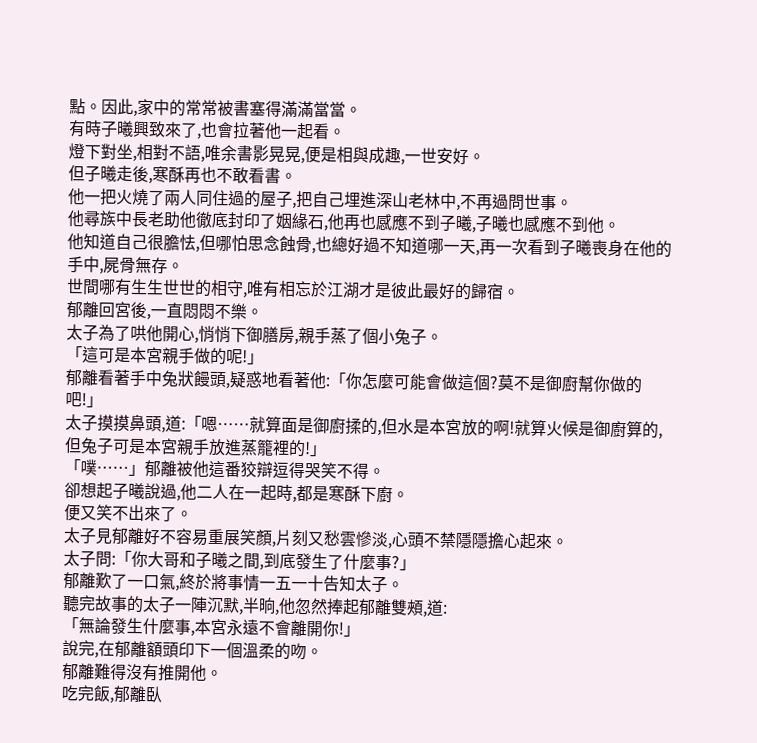點。因此,家中的常常被書塞得滿滿當當。
有時子曦興致來了,也會拉著他一起看。
燈下對坐,相對不語,唯余書影晃晃,便是相與成趣,一世安好。
但子曦走後,寒酥再也不敢看書。
他一把火燒了兩人同住過的屋子,把自己埋進深山老林中,不再過問世事。
他尋族中長老助他徹底封印了姻緣石,他再也感應不到子曦,子曦也感應不到他。
他知道自己很膽怯,但哪怕思念蝕骨,也總好過不知道哪一天,再一次看到子曦喪身在他的手中,屍骨無存。
世間哪有生生世世的相守,唯有相忘於江湖才是彼此最好的歸宿。
郁離回宮後,一直悶悶不樂。
太子為了哄他開心,悄悄下御膳房,親手蒸了個小兔子。
「這可是本宮親手做的呢!」
郁離看著手中兔狀饅頭,疑惑地看著他:「你怎麼可能會做這個?莫不是御廚幫你做的吧!」
太子摸摸鼻頭,道:「嗯……就算面是御廚揉的,但水是本宮放的啊!就算火候是御廚算的,但兔子可是本宮親手放進蒸籠裡的!」
「噗……」郁離被他這番狡辯逗得哭笑不得。
卻想起子曦說過,他二人在一起時,都是寒酥下廚。
便又笑不出來了。
太子見郁離好不容易重展笑顏,片刻又愁雲慘淡,心頭不禁隱隱擔心起來。
太子問:「你大哥和子曦之間,到底發生了什麼事?」
郁離歎了一口氣,終於將事情一五一十告知太子。
聽完故事的太子一陣沉默,半晌,他忽然捧起郁離雙頰,道:
「無論發生什麼事,本宮永遠不會離開你!」
說完,在郁離額頭印下一個溫柔的吻。
郁離難得沒有推開他。
吃完飯,郁離臥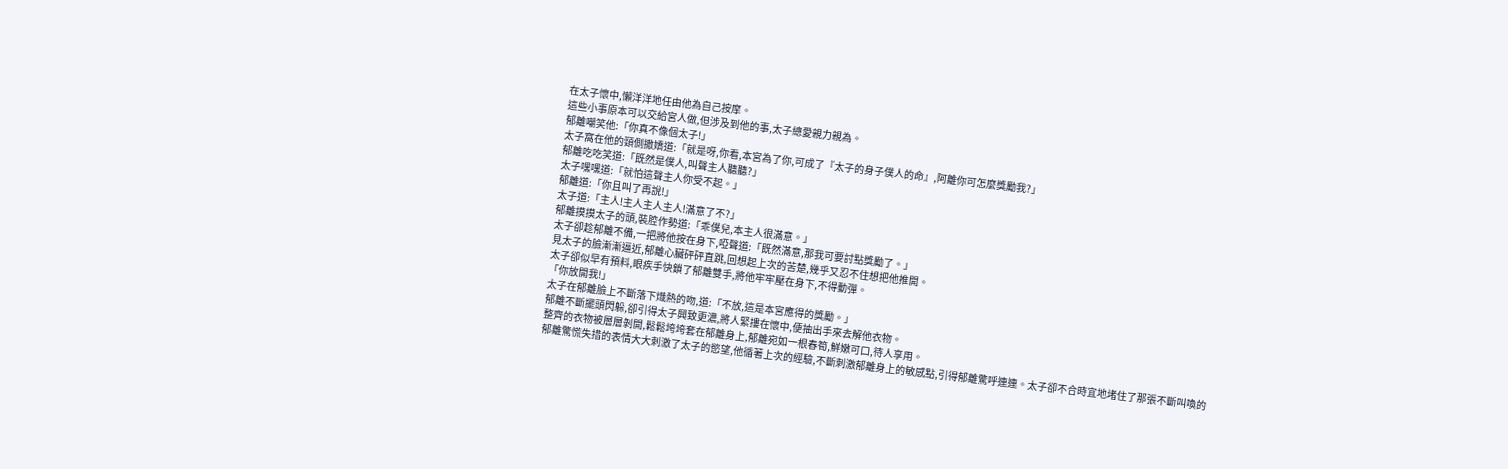在太子懷中,懶洋洋地任由他為自己按摩。
這些小事原本可以交給宮人做,但涉及到他的事,太子總愛親力親為。
郁離嘲笑他:「你真不像個太子!」
太子窩在他的頸側撒嬌道:「就是呀,你看,本宮為了你,可成了『太子的身子僕人的命』,阿離你可怎麼獎勵我?」
郁離吃吃笑道:「既然是僕人,叫聲主人聽聽?」
太子嘿嘿道:「就怕這聲主人你受不起。」
郁離道:「你且叫了再說!」
太子道:「主人!主人主人主人!滿意了不?」
郁離摸摸太子的頭,裝腔作勢道:「乖僕兒,本主人很滿意。」
太子卻趁郁離不備,一把將他按在身下,啞聲道:「既然滿意,那我可要討點獎勵了。」
見太子的臉漸漸逼近,郁離心臟砰砰直跳,回想起上次的苦楚,幾乎又忍不住想把他推開。
太子卻似早有預料,眼疾手快鎖了郁離雙手,將他牢牢壓在身下,不得動彈。
「你放開我!」
太子在郁離臉上不斷落下熾熱的吻,道:「不放,這是本宮應得的獎勵。」
郁離不斷擺頭閃躲,卻引得太子興致更濃,將人緊摟在懷中,便抽出手來去解他衣物。
整齊的衣物被層層剝開,鬆鬆垮垮套在郁離身上,郁離宛如一根春筍,鮮嫩可口,待人享用。
郁離驚慌失措的表情大大刺激了太子的慾望,他循著上次的經驗,不斷刺激郁離身上的敏感點,引得郁離驚呼連連。太子卻不合時宜地堵住了那張不斷叫喚的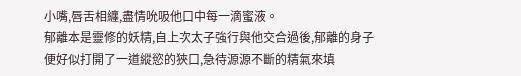小嘴,唇舌相纏,盡情吮吸他口中每一滴蜜液。
郁離本是靈修的妖精,自上次太子強行與他交合過後,郁離的身子便好似打開了一道縱慾的狹口,急待源源不斷的精氣來填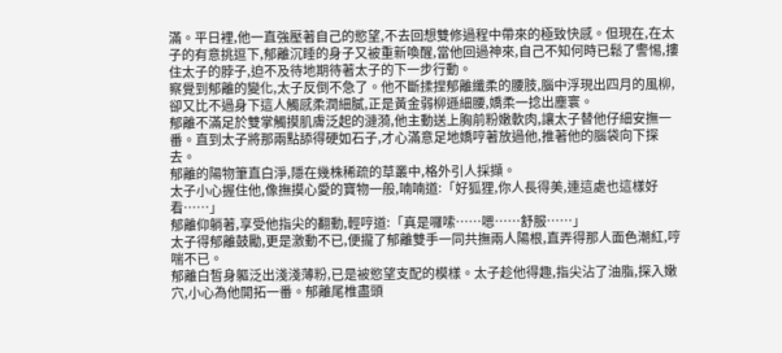滿。平日裡,他一直強壓著自己的慾望,不去回想雙修過程中帶來的極致快感。但現在,在太子的有意挑逗下,郁離沉睡的身子又被重新喚醒,當他回過神來,自己不知何時已鬆了警惕,摟住太子的脖子,迫不及待地期待著太子的下一步行動。
察覺到郁離的變化,太子反倒不急了。他不斷揉捏郁離纖柔的腰肢,腦中浮現出四月的風柳,卻又比不過身下這人觸感柔潤細膩,正是黃金弱柳遜細腰,嬌柔一捻出塵寰。
郁離不滿足於雙掌觸摸肌膚泛起的漣漪,他主動送上胸前粉嫩軟肉,讓太子替他仔細安撫一番。直到太子將那兩點舔得硬如石子,才心滿意足地嬌哼著放過他,推著他的腦袋向下探去。
郁離的陽物筆直白淨,隱在幾株稀疏的草叢中,格外引人採擷。
太子小心握住他,像撫摸心愛的寶物一般,喃喃道:「好狐狸,你人長得美,連這處也這樣好看……」
郁離仰躺著,享受他指尖的翻動,輕哼道:「真是囉嗦……嗯……舒服……」
太子得郁離鼓勵,更是激動不已,便攏了郁離雙手一同共撫兩人陽根,直弄得那人面色潮紅,哼喘不已。
郁離白皙身軀泛出淺淺薄粉,已是被慾望支配的模樣。太子趁他得趣,指尖沾了油脂,探入嫩穴,小心為他開拓一番。郁離尾椎盡頭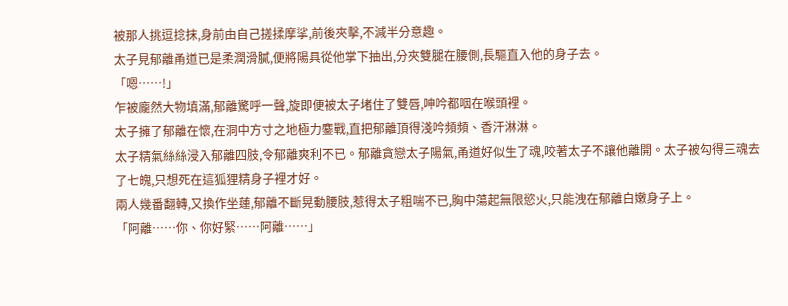被那人挑逗捻抹,身前由自己搓揉摩挲,前後夾擊,不減半分意趣。
太子見郁離甬道已是柔潤滑膩,便將陽具從他掌下抽出,分夾雙腿在腰側,長驅直入他的身子去。
「嗯……!」
乍被龐然大物填滿,郁離驚呼一聲,旋即便被太子堵住了雙唇,呻吟都咽在喉頭裡。
太子擁了郁離在懷,在洞中方寸之地極力鏖戰,直把郁離頂得淺吟頻頻、香汗淋淋。
太子精氣絲絲浸入郁離四肢,令郁離爽利不已。郁離貪戀太子陽氣,甬道好似生了魂,咬著太子不讓他離開。太子被勾得三魂去了七魄,只想死在這狐狸精身子裡才好。
兩人幾番翻轉,又換作坐蓮,郁離不斷晃動腰肢,惹得太子粗喘不已,胸中蕩起無限慾火,只能洩在郁離白嫩身子上。
「阿離……你、你好緊……阿離……」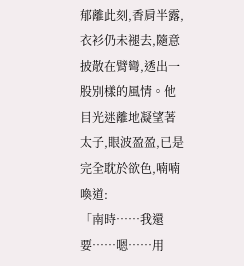郁離此刻,香肩半露,衣衫仍未褪去,隨意披散在臂彎,透出一股別樣的風情。他目光迷離地凝望著太子,眼波盈盈,已是完全耽於欲色,喃喃喚道:
「南時……我還要……嗯……用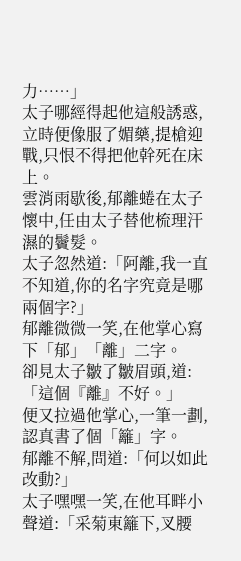力……」
太子哪經得起他這般誘惑,立時便像服了媚藥,提槍迎戰,只恨不得把他幹死在床上。
雲消雨歇後,郁離蜷在太子懷中,任由太子替他梳理汗濕的鬢髮。
太子忽然道:「阿離,我一直不知道,你的名字究竟是哪兩個字?」
郁離微微一笑,在他掌心寫下「郁」「離」二字。
卻見太子皺了皺眉頭,道:「這個『離』不好。」
便又拉過他掌心,一筆一劃,認真書了個「籬」字。
郁離不解,問道:「何以如此改動?」
太子嘿嘿一笑,在他耳畔小聲道:「采菊東籬下,叉腰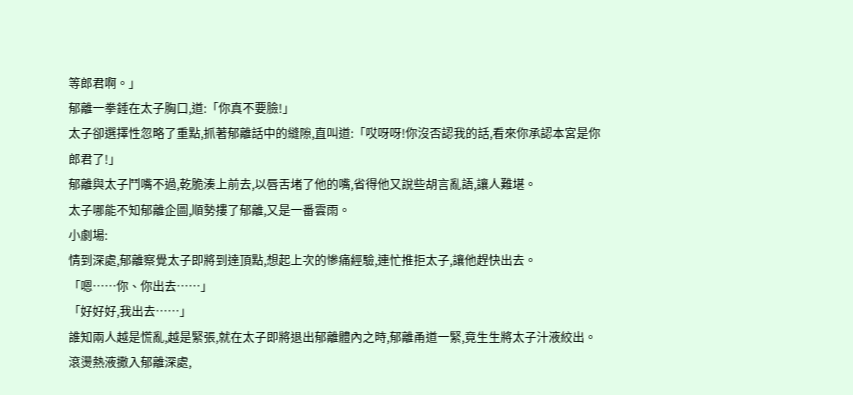等郎君啊。」
郁離一拳錘在太子胸口,道:「你真不要臉!」
太子卻選擇性忽略了重點,抓著郁離話中的縫隙,直叫道:「哎呀呀!你沒否認我的話,看來你承認本宮是你郎君了!」
郁離與太子鬥嘴不過,乾脆湊上前去,以唇舌堵了他的嘴,省得他又說些胡言亂語,讓人難堪。
太子哪能不知郁離企圖,順勢摟了郁離,又是一番雲雨。
小劇場:
情到深處,郁離察覺太子即將到達頂點,想起上次的慘痛經驗,連忙推拒太子,讓他趕快出去。
「嗯……你、你出去……」
「好好好,我出去……」
誰知兩人越是慌亂,越是緊張,就在太子即將退出郁離體內之時,郁離甬道一緊,竟生生將太子汁液絞出。
滾燙熱液撒入郁離深處,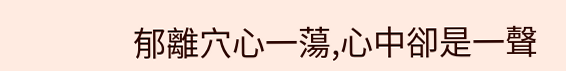郁離穴心一蕩,心中卻是一聲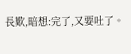長歎,暗想:完了,又要吐了。